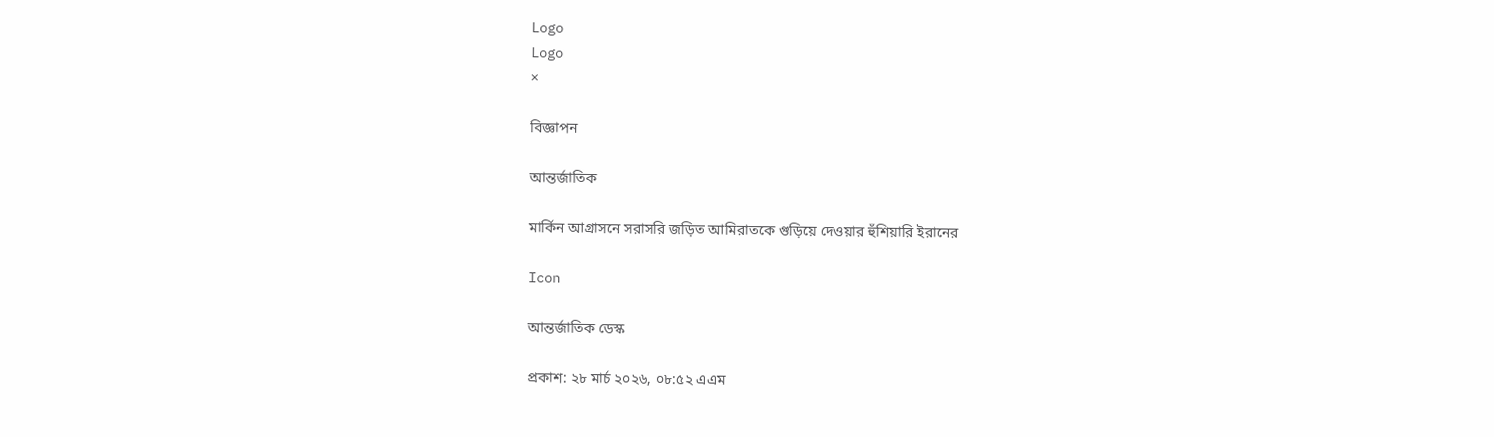Logo
Logo
×

বিজ্ঞাপন

আন্তর্জাতিক

মার্কিন আগ্রাসনে সরাসরি জড়িত আমিরাতকে গুড়িয়ে দেওয়ার হুঁশিয়ারি ইরানের

Icon

আন্তর্জাতিক ডেস্ক

প্রকাশ: ২৮ মার্চ ২০২৬, ০৮:৫২ এএম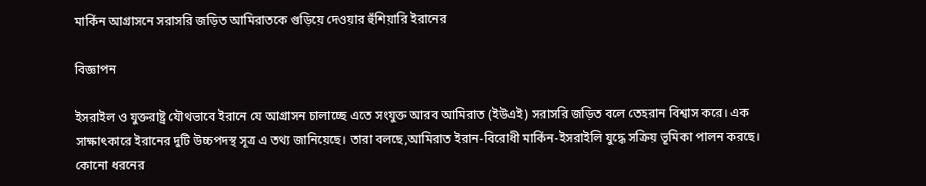মার্কিন আগ্রাসনে সরাসরি জড়িত আমিরাতকে গুড়িয়ে দেওয়ার হুঁশিয়ারি ইরানের

বিজ্ঞাপন

ইসরাইল ও যুক্তরাষ্ট্র যৌথভাবে ইরানে যে আগ্রাসন চালাচ্ছে এতে সংযুক্ত আরব আমিরাত (ইউএই) সরাসরি জড়িত বলে তেহরান বিশ্বাস করে। এক সাক্ষাৎকারে ইরানের দুটি উচ্চপদস্থ সূত্র এ তথ্য জানিয়েছে। তারা বলছে,আমিরাত ইরান-বিরোধী মার্কিন-ইসরাইলি যুদ্ধে সক্রিয় ভূমিকা পালন করছে। কোনো ধরনের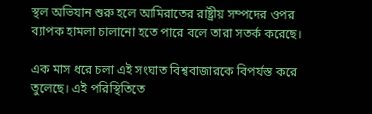স্থল অভিযান শুরু হলে আমিরাতের রাষ্ট্রীয় সম্পদের ওপর ব্যাপক হামলা চালানো হতে পারে বলে তারা সতর্ক করেছে।

এক মাস ধরে চলা এই সংঘাত বিশ্ববাজারকে বিপর্যস্ত করে তুলেছে। এই পরিস্থিতিতে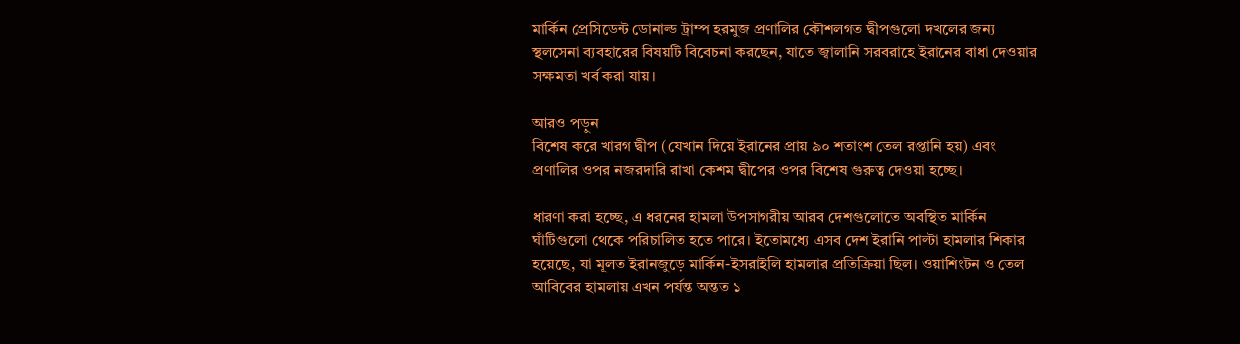মার্কিন প্রেসিডেন্ট ডোনাল্ড ট্রাম্প হরমুজ প্রণালির কৌশলগত দ্বীপগুলো দখলের জন্য স্থলসেনা ব্যবহারের বিষয়টি বিবেচনা করছেন, যাতে জ্বালানি সরবরাহে ইরানের বাধা দেওয়ার সক্ষমতা খর্ব করা যায়।

আরও পড়ুন
বিশেষ করে খারগ দ্বীপ (যেখান দিয়ে ইরানের প্রায় ৯০ শতাংশ তেল রপ্তানি হয়) এবং প্রণালির ওপর নজরদারি রাখা কেশম দ্বীপের ওপর বিশেষ গুরুত্ব দেওয়া হচ্ছে।

ধারণা করা হচ্ছে, এ ধরনের হামলা উপসাগরীয় আরব দেশগুলোতে অবস্থিত মার্কিন ঘাঁটিগুলো থেকে পরিচালিত হতে পারে। ইতোমধ্যে এসব দেশ ইরানি পাল্টা হামলার শিকার হয়েছে, যা মূলত ইরানজুড়ে মার্কিন-ইসরাইলি হামলার প্রতিক্রিয়া ছিল। ওয়াশিংটন ও তেল আবিবের হামলায় এখন পর্যন্ত অন্তত ১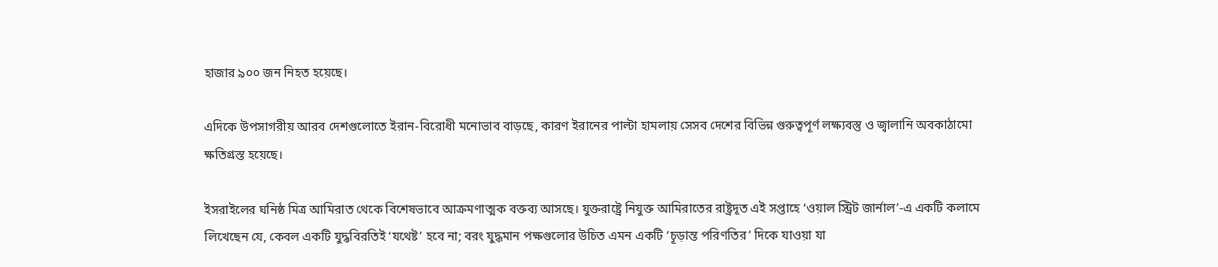হাজার ৯০০ জন নিহত হয়েছে।

এদিকে উপসাগরীয় আরব দেশগুলোতে ইরান-বিরোধী মনোভাব বাড়ছে, কারণ ইরানের পাল্টা হামলায় সেসব দেশের বিভিন্ন গুরুত্বপূর্ণ লক্ষ্যবস্তু ও জ্বালানি অবকাঠামো ক্ষতিগ্রস্ত হয়েছে।

ইসরাইলের ঘনিষ্ঠ মিত্র আমিরাত থেকে বিশেষভাবে আক্রমণাত্মক বক্তব্য আসছে। যুক্তরাষ্ট্রে নিযুক্ত আমিরাতের রাষ্ট্রদূত এই সপ্তাহে ‘ওয়াল স্ট্রিট জার্নাল’-এ একটি কলামে লিখেছেন যে, কেবল একটি যুদ্ধবিরতিই ‘যথেষ্ট’ হবে না; বরং যুদ্ধমান পক্ষগুলোর উচিত এমন একটি ‘চূড়ান্ত পরিণতির’ দিকে যাওয়া যা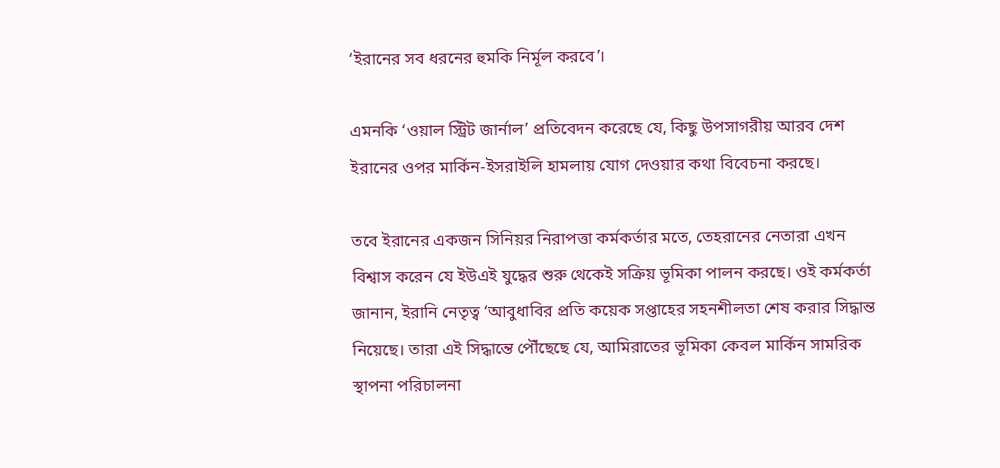‘ইরানের সব ধরনের হুমকি নির্মূল করবে’।

এমনকি ‘ওয়াল স্ট্রিট জার্নাল’ প্রতিবেদন করেছে যে, কিছু উপসাগরীয় আরব দেশ ইরানের ওপর মার্কিন-ইসরাইলি হামলায় যোগ দেওয়ার কথা বিবেচনা করছে।

তবে ইরানের একজন সিনিয়র নিরাপত্তা কর্মকর্তার মতে, তেহরানের নেতারা এখন বিশ্বাস করেন যে ইউএই যুদ্ধের শুরু থেকেই সক্রিয় ভূমিকা পালন করছে। ওই কর্মকর্তা জানান, ইরানি নেতৃত্ব ‘আবুধাবির প্রতি কয়েক সপ্তাহের সহনশীলতা শেষ করার সিদ্ধান্ত নিয়েছে। তারা এই সিদ্ধান্তে পৌঁছেছে যে, আমিরাতের ভূমিকা কেবল মার্কিন সামরিক স্থাপনা পরিচালনা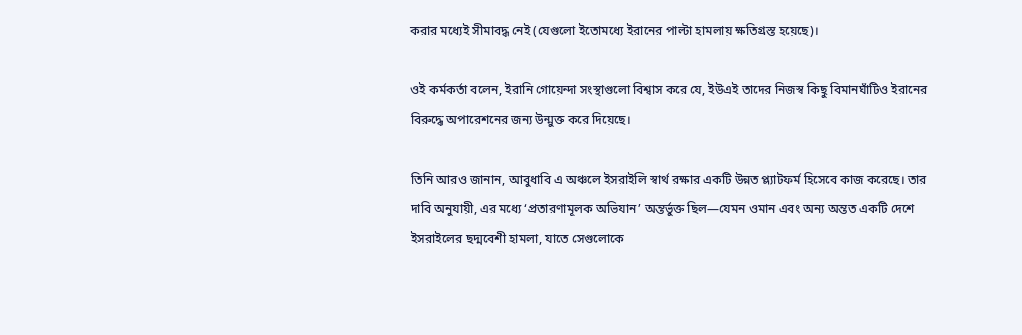করার মধ্যেই সীমাবদ্ধ নেই (যেগুলো ইতোমধ্যে ইরানের পাল্টা হামলায় ক্ষতিগ্রস্ত হয়েছে)।

ওই কর্মকর্তা বলেন, ইরানি গোয়েন্দা সংস্থাগুলো বিশ্বাস করে যে, ইউএই তাদের নিজস্ব কিছু বিমানঘাঁটিও ইরানের বিরুদ্ধে অপারেশনের জন্য উন্মুক্ত করে দিয়েছে।

তিনি আরও জানান, আবুধাবি এ অঞ্চলে ইসরাইলি স্বার্থ রক্ষার একটি উন্নত প্ল্যাটফর্ম হিসেবে কাজ করেছে। তার দাবি অনুযায়ী, এর মধ্যে ‘প্রতারণামূলক অভিযান’ অন্তর্ভুক্ত ছিল—যেমন ওমান এবং অন্য অন্তত একটি দেশে ইসরাইলের ছদ্মবেশী হামলা, যাতে সেগুলোকে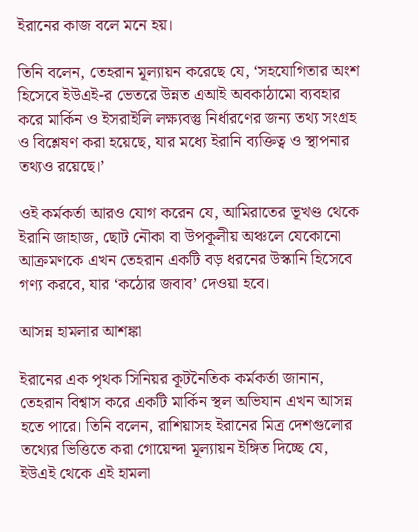ইরানের কাজ বলে মনে হয়।

তিনি বলেন, তেহরান মূল্যায়ন করেছে যে, ‘সহযোগিতার অংশ হিসেবে ইউএই-র ভেতরে উন্নত এআই অবকাঠামো ব্যবহার করে মার্কিন ও ইসরাইলি লক্ষ্যবস্তু নির্ধারণের জন্য তথ্য সংগ্রহ ও বিশ্লেষণ করা হয়েছে, যার মধ্যে ইরানি ব্যক্তিত্ব ও স্থাপনার তথ্যও রয়েছে।’

ওই কর্মকর্তা আরও যোগ করেন যে, আমিরাতের ভূখণ্ড থেকে ইরানি জাহাজ, ছোট নৌকা বা উপকূলীয় অঞ্চলে যেকোনো আক্রমণকে এখন তেহরান একটি বড় ধরনের উস্কানি হিসেবে গণ্য করবে, যার ‘কঠোর জবাব’ দেওয়া হবে।

আসন্ন হামলার আশঙ্কা

ইরানের এক পৃথক সিনিয়র কূটনৈতিক কর্মকর্তা জানান, তেহরান বিশ্বাস করে একটি মার্কিন স্থল অভিযান এখন আসন্ন হতে পারে। তিনি বলেন, রাশিয়াসহ ইরানের মিত্র দেশগুলোর তথ্যের ভিত্তিতে করা গোয়েন্দা মূল্যায়ন ইঙ্গিত দিচ্ছে যে, ইউএই থেকে এই হামলা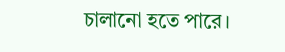চালানো হতে পারে।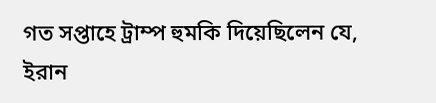গত সপ্তাহে ট্রাম্প হুমকি দিয়েছিলেন যে, ইরান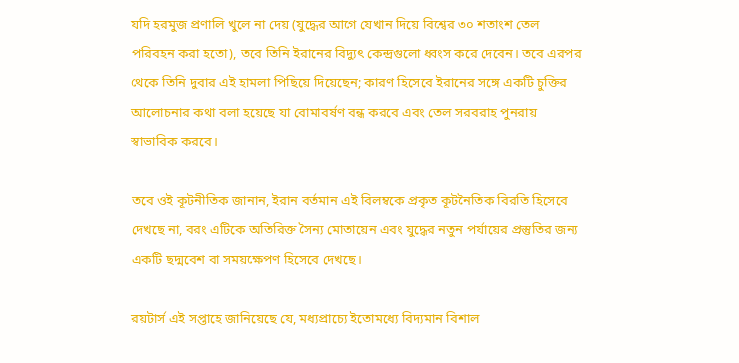যদি হরমুজ প্রণালি খুলে না দেয় (যুদ্ধের আগে যেখান দিয়ে বিশ্বের ৩০ শতাংশ তেল পরিবহন করা হতো), তবে তিনি ইরানের বিদ্যুৎ কেন্দ্রগুলো ধ্বংস করে দেবেন। তবে এরপর থেকে তিনি দুবার এই হামলা পিছিয়ে দিয়েছেন; কারণ হিসেবে ইরানের সঙ্গে একটি চুক্তির আলোচনার কথা বলা হয়েছে যা বোমাবর্ষণ বন্ধ করবে এবং তেল সরবরাহ পুনরায় স্বাভাবিক করবে।

তবে ওই কূটনীতিক জানান, ইরান বর্তমান এই বিলম্বকে প্রকৃত কূটনৈতিক বিরতি হিসেবে দেখছে না, বরং এটিকে অতিরিক্ত সৈন্য মোতায়েন এবং যুদ্ধের নতুন পর্যায়ের প্রস্তুতির জন্য একটি ছদ্মবেশ বা সময়ক্ষেপণ হিসেবে দেখছে।

রয়টার্স এই সপ্তাহে জানিয়েছে যে, মধ্যপ্রাচ্যে ইতোমধ্যে বিদ্যমান বিশাল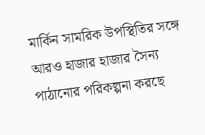মার্কিন সামরিক উপস্থিতির সঙ্গে আরও হাজার হাজার সৈন্য পাঠানোর পরিকল্পনা করছে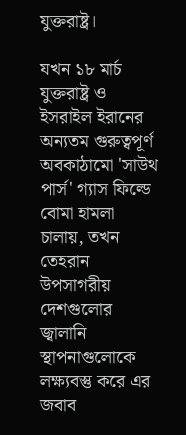যুক্তরাষ্ট্র।

যখন ১৮ মার্চ যুক্তরাষ্ট্র ও ইসরাইল ইরানের অন্যতম গুরুত্বপূর্ণ অবকাঠামো 'সাউথ পার্স' গ্যাস ফিল্ডে বোমা হামলা চালায়, তখন তেহরান উপসাগরীয় দেশগুলোর জ্বালানি স্থাপনাগুলোকে লক্ষ্যবস্তু করে এর জবাব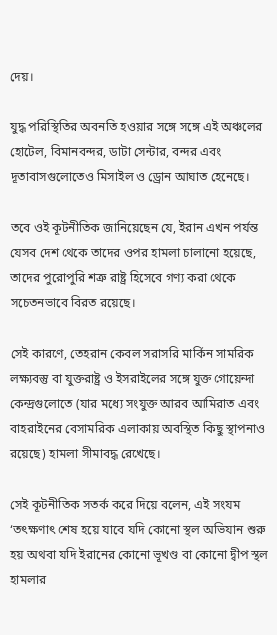দেয়।

যুদ্ধ পরিস্থিতির অবনতি হওয়ার সঙ্গে সঙ্গে এই অঞ্চলের হোটেল, বিমানবন্দর, ডাটা সেন্টার, বন্দর এবং দূতাবাসগুলোতেও মিসাইল ও ড্রোন আঘাত হেনেছে।

তবে ওই কূটনীতিক জানিয়েছেন যে, ইরান এখন পর্যন্ত যেসব দেশ থেকে তাদের ওপর হামলা চালানো হয়েছে, তাদের পুরোপুরি শত্রু রাষ্ট্র হিসেবে গণ্য করা থেকে সচেতনভাবে বিরত রয়েছে।

সেই কারণে, তেহরান কেবল সরাসরি মার্কিন সামরিক লক্ষ্যবস্তু বা যুক্তরাষ্ট্র ও ইসরাইলের সঙ্গে যুক্ত গোয়েন্দা কেন্দ্রগুলোতে (যার মধ্যে সংযুক্ত আরব আমিরাত এবং বাহরাইনের বেসামরিক এলাকায় অবস্থিত কিছু স্থাপনাও রয়েছে) হামলা সীমাবদ্ধ রেখেছে।

সেই কূটনীতিক সতর্ক করে দিয়ে বলেন, এই সংযম ‘তৎক্ষণাৎ শেষ হয়ে যাবে যদি কোনো স্থল অভিযান শুরু হয় অথবা যদি ইরানের কোনো ভূখণ্ড বা কোনো দ্বীপ স্থল হামলার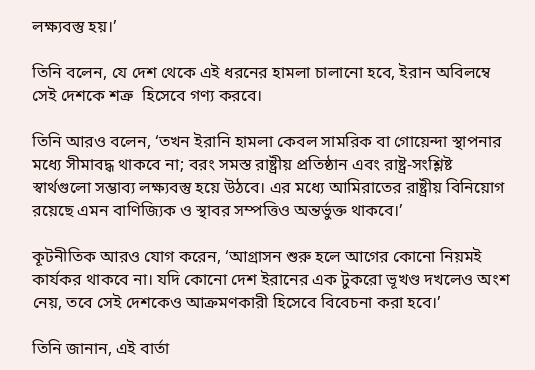লক্ষ্যবস্তু হয়।’

তিনি বলেন, যে দেশ থেকে এই ধরনের হামলা চালানো হবে, ইরান অবিলম্বে সেই দেশকে শত্রু  হিসেবে গণ্য করবে।

তিনি আরও বলেন, ‘তখন ইরানি হামলা কেবল সামরিক বা গোয়েন্দা স্থাপনার মধ্যে সীমাবদ্ধ থাকবে না; বরং সমস্ত রাষ্ট্রীয় প্রতিষ্ঠান এবং রাষ্ট্র-সংশ্লিষ্ট স্বার্থগুলো সম্ভাব্য লক্ষ্যবস্তু হয়ে উঠবে। এর মধ্যে আমিরাতের রাষ্ট্রীয় বিনিয়োগ রয়েছে এমন বাণিজ্যিক ও স্থাবর সম্পত্তিও অন্তর্ভুক্ত থাকবে।’

কূটনীতিক আরও যোগ করেন, ‘আগ্রাসন শুরু হলে আগের কোনো নিয়মই কার্যকর থাকবে না। যদি কোনো দেশ ইরানের এক টুকরো ভূখণ্ড দখলেও অংশ নেয়, তবে সেই দেশকেও আক্রমণকারী হিসেবে বিবেচনা করা হবে।’

তিনি জানান, এই বার্তা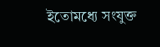ইতোমধ্যে সংযুক্ত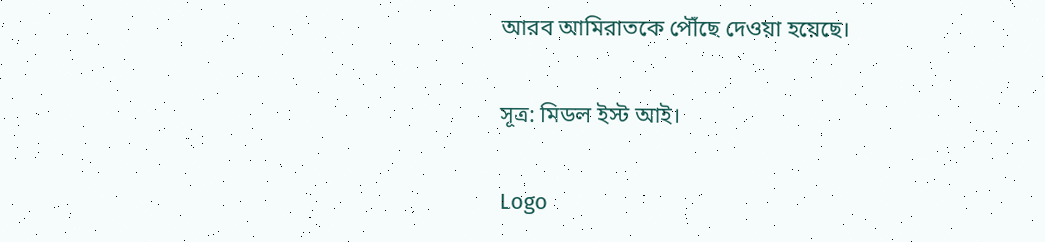আরব আমিরাতকে পৌঁছে দেওয়া হয়েছে।

সূত্র: মিডল ইস্ট আই।

Logo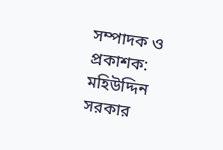সম্পাদক ও প্রকাশক: মহিউদ্দিন সরকার